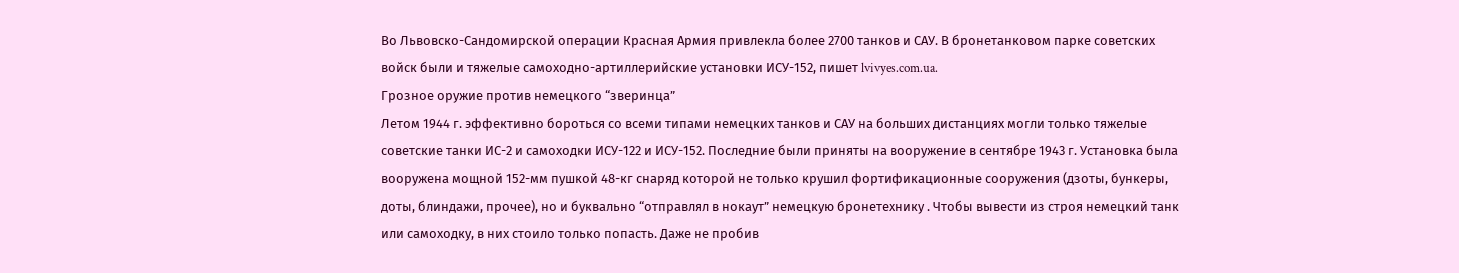Во Львовско-Сандомирской операции Красная Армия привлекла более 2700 танков и САУ. В бронетанковом парке советских войск были и тяжелые самоходно-артиллерийские установки ИСУ-152, пишет lvivyes.com.ua.
Грозное оружие против немецкого “зверинца”
Летом 1944 г. эффективно бороться со всеми типами немецких танков и САУ на больших дистанциях могли только тяжелые советские танки ИС-2 и самоходки ИСУ-122 и ИСУ-152. Последние были приняты на вооружение в сентябре 1943 г. Установка была вооружена мощной 152-мм пушкой 48-кг снаряд которой не только крушил фортификационные сооружения (дзоты, бункеры, доты, блиндажи, прочее), но и буквально “отправлял в нокаут” немецкую бронетехнику . Чтобы вывести из строя немецкий танк или самоходку, в них стоило только попасть. Даже не пробив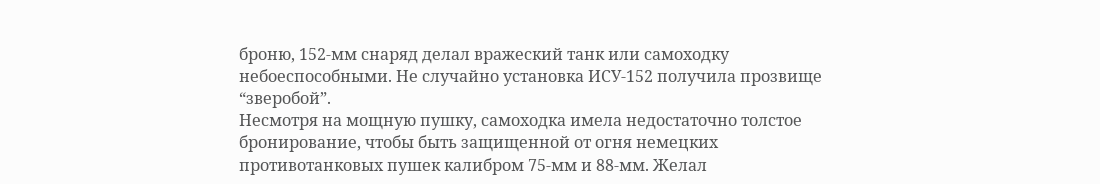броню, 152-мм снаряд делал вражеский танк или самоходку небоеспособными. Не случайно установка ИСУ-152 получила прозвище “зверобой”.
Несмотря на мощную пушку, самоходка имела недостаточно толстое бронирование, чтобы быть защищенной от огня немецких противотанковых пушек калибром 75-мм и 88-мм. Желал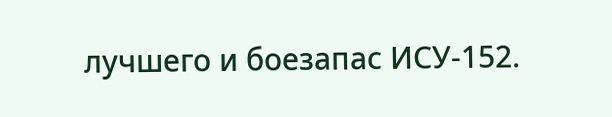лучшего и боезапас ИСУ-152.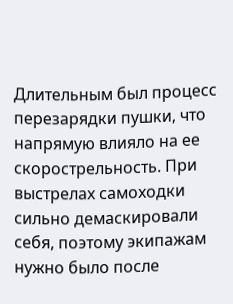Длительным был процесс перезарядки пушки, что напрямую влияло на ее скорострельность. При выстрелах самоходки сильно демаскировали себя, поэтому экипажам нужно было после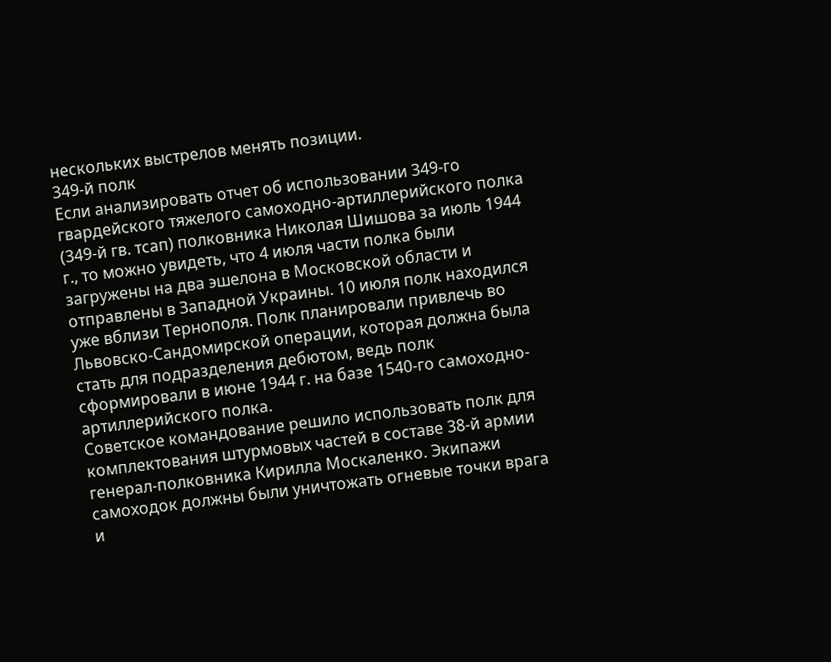нескольких выстрелов менять позиции.
349-й полк
Если анализировать отчет об использовании 349-го гвардейского тяжелого самоходно-артиллерийского полка (349-й гв. тсап) полковника Николая Шишова за июль 1944 г., то можно увидеть, что 4 июля части полка были загружены на два эшелона в Московской области и отправлены в Западной Украины. 10 июля полк находился уже вблизи Тернополя. Полк планировали привлечь во Львовско-Сандомирской операции, которая должна была стать для подразделения дебютом, ведь полк сформировали в июне 1944 г. на базе 1540-го самоходно-артиллерийского полка.
Советское командование решило использовать полк для комплектования штурмовых частей в составе 38-й армии генерал-полковника Кирилла Москаленко. Экипажи самоходок должны были уничтожать огневые точки врага и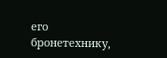его бронетехнику,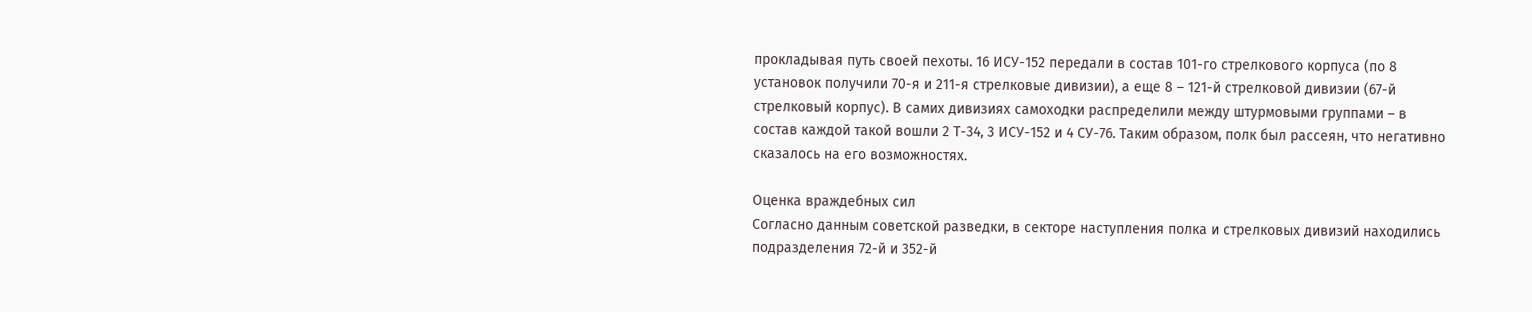прокладывая путь своей пехоты. 16 ИСУ-152 передали в состав 101-го стрелкового корпуса (по 8 установок получили 70-я и 211-я стрелковые дивизии), а еще 8 – 121-й стрелковой дивизии (67-й стрелковый корпус). В самих дивизиях самоходки распределили между штурмовыми группами – в состав каждой такой вошли 2 Т-34, 3 ИСУ-152 и 4 СУ-76. Таким образом, полк был рассеян, что негативно сказалось на его возможностях.

Оценка враждебных сил
Согласно данным советской разведки, в секторе наступления полка и стрелковых дивизий находились подразделения 72-й и 352-й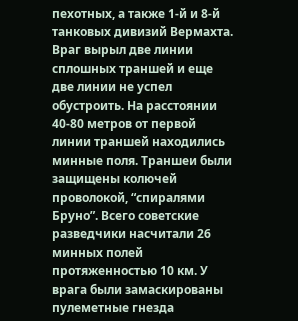пехотных, а также 1-й и 8-й танковых дивизий Вермахта. Враг вырыл две линии сплошных траншей и еще две линии не успел обустроить. На расстоянии 40-80 метров от первой линии траншей находились минные поля. Траншеи были защищены колючей проволокой, “спиралями Бруно”. Всего советские разведчики насчитали 26 минных полей протяженностью 10 км. У врага были замаскированы пулеметные гнезда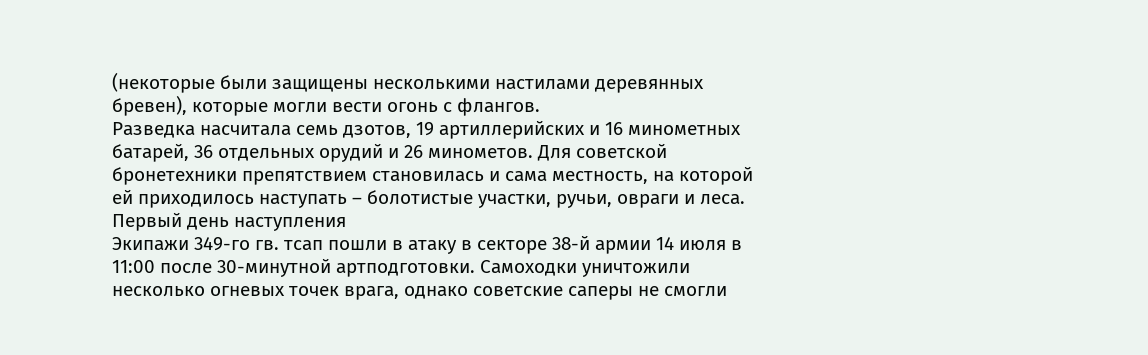(некоторые были защищены несколькими настилами деревянных бревен), которые могли вести огонь с флангов.
Разведка насчитала семь дзотов, 19 артиллерийских и 16 минометных батарей, 36 отдельных орудий и 26 минометов. Для советской бронетехники препятствием становилась и сама местность, на которой ей приходилось наступать – болотистые участки, ручьи, овраги и леса.
Первый день наступления
Экипажи 349-го гв. тсап пошли в атаку в секторе 38-й армии 14 июля в 11:00 после 30-минутной артподготовки. Самоходки уничтожили несколько огневых точек врага, однако советские саперы не смогли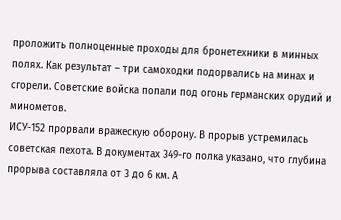проложить полноценные проходы для бронетехники в минных полях. Как результат – три самоходки подорвались на минах и сгорели. Советские войска попали под огонь германских орудий и минометов.
ИСУ-152 прорвали вражескую оборону. В прорыв устремилась советская пехота. В документах 349-го полка указано, что глубина прорыва составляла от 3 до 6 км. А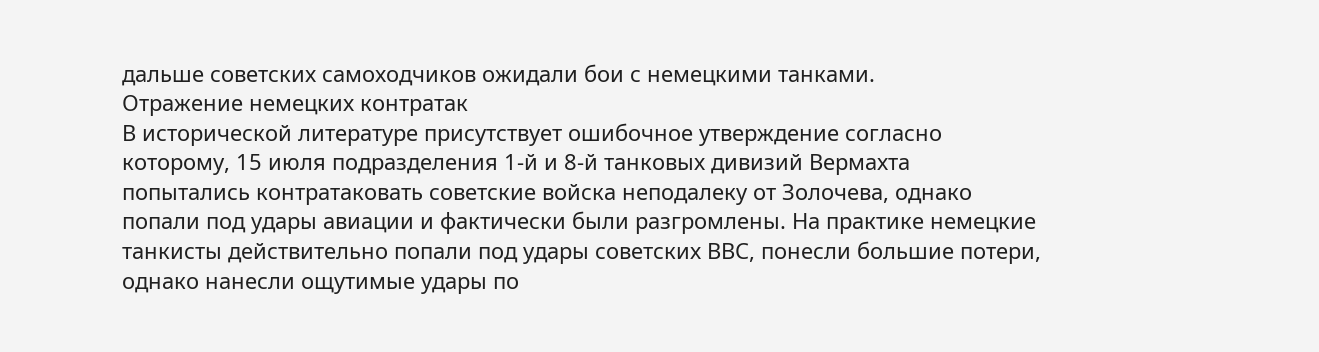дальше советских самоходчиков ожидали бои с немецкими танками.
Отражение немецких контратак
В исторической литературе присутствует ошибочное утверждение согласно которому, 15 июля подразделения 1-й и 8-й танковых дивизий Вермахта попытались контратаковать советские войска неподалеку от Золочева, однако попали под удары авиации и фактически были разгромлены. На практике немецкие танкисты действительно попали под удары советских ВВС, понесли большие потери, однако нанесли ощутимые удары по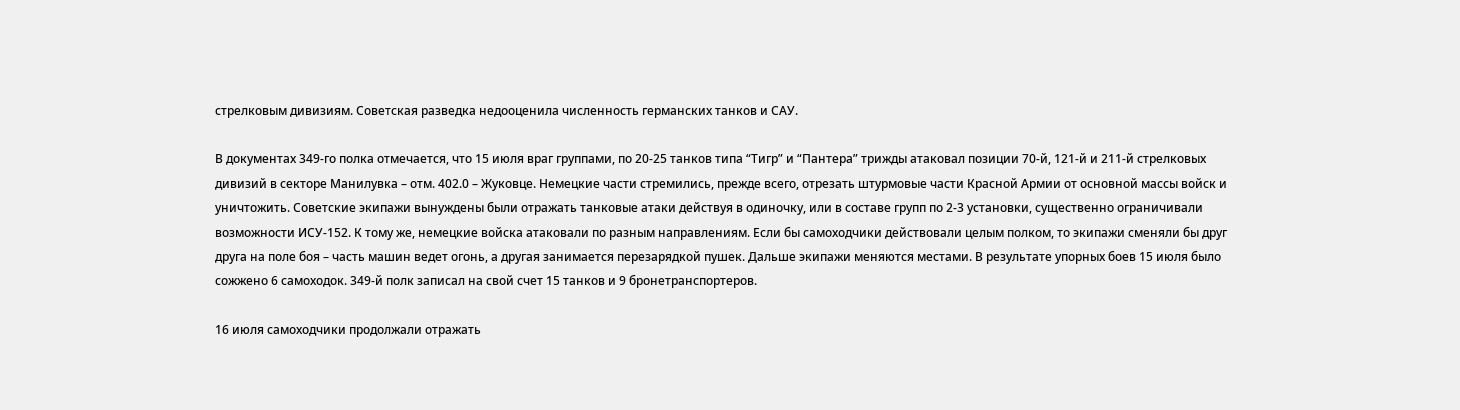стрелковым дивизиям. Советская разведка недооценила численность германских танков и САУ.

В документах 349-го полка отмечается, что 15 июля враг группами, по 20-25 танков типа “Тигр” и “Пантера” трижды атаковал позиции 70-й, 121-й и 211-й стрелковых дивизий в секторе Манилувка – отм. 402.0 – Жуковце. Немецкие части стремились, прежде всего, отрезать штурмовые части Красной Армии от основной массы войск и уничтожить. Советские экипажи вынуждены были отражать танковые атаки действуя в одиночку, или в составе групп по 2-3 установки, существенно ограничивали возможности ИСУ-152. К тому же, немецкие войска атаковали по разным направлениям. Если бы самоходчики действовали целым полком, то экипажи сменяли бы друг друга на поле боя – часть машин ведет огонь, а другая занимается перезарядкой пушек. Дальше экипажи меняются местами. В результате упорных боев 15 июля было сожжено 6 самоходок. 349-й полк записал на свой счет 15 танков и 9 бронетранспортеров.

16 июля самоходчики продолжали отражать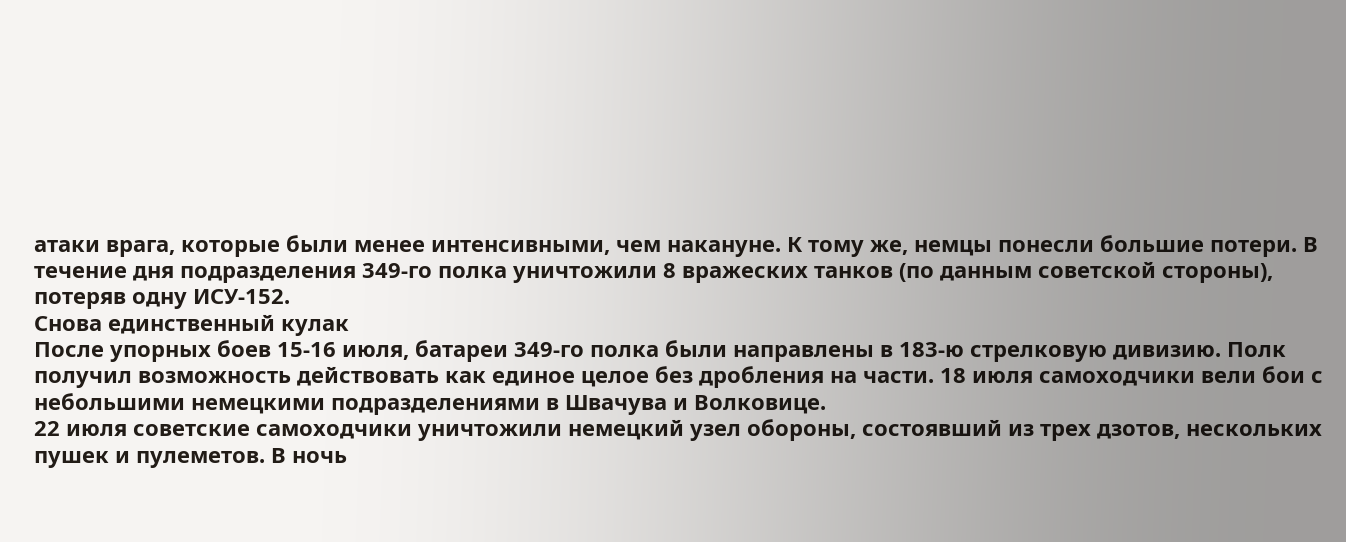атаки врага, которые были менее интенсивными, чем накануне. К тому же, немцы понесли большие потери. В течение дня подразделения 349-го полка уничтожили 8 вражеских танков (по данным советской стороны), потеряв одну ИСУ-152.
Снова единственный кулак
После упорных боев 15-16 июля, батареи 349-го полка были направлены в 183-ю стрелковую дивизию. Полк получил возможность действовать как единое целое без дробления на части. 18 июля самоходчики вели бои с небольшими немецкими подразделениями в Швачува и Волковице.
22 июля советские самоходчики уничтожили немецкий узел обороны, состоявший из трех дзотов, нескольких пушек и пулеметов. В ночь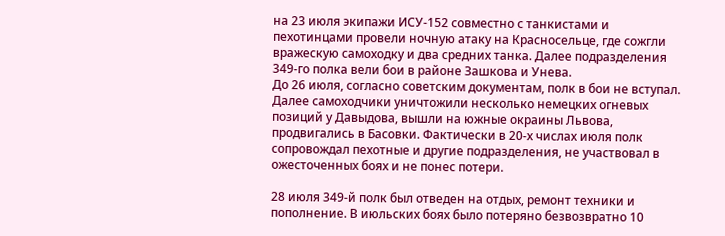на 23 июля экипажи ИСУ-152 совместно с танкистами и пехотинцами провели ночную атаку на Красносельце, где сожгли вражескую самоходку и два средних танка. Далее подразделения 349-го полка вели бои в районе Зашкова и Унева.
До 26 июля, согласно советским документам, полк в бои не вступал. Далее самоходчики уничтожили несколько немецких огневых позиций у Давыдова, вышли на южные окраины Львова, продвигались в Басовки. Фактически в 20-х числах июля полк сопровождал пехотные и другие подразделения, не участвовал в ожесточенных боях и не понес потери.

28 июля 349-й полк был отведен на отдых, ремонт техники и пополнение. В июльских боях было потеряно безвозвратно 10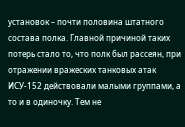установок – почти половина штатного состава полка. Главной причиной таких потерь стало то, что полк был рассеян, при отражении вражеских танковых атак ИСУ-152 действовали малыми группами, а то и в одиночку. Тем не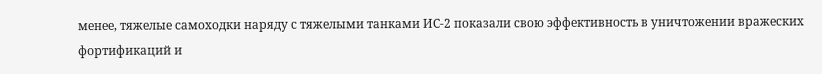менее, тяжелые самоходки наряду с тяжелыми танками ИС-2 показали свою эффективность в уничтожении вражеских фортификаций и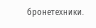бронетехники.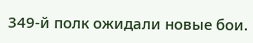349-й полк ожидали новые бои.